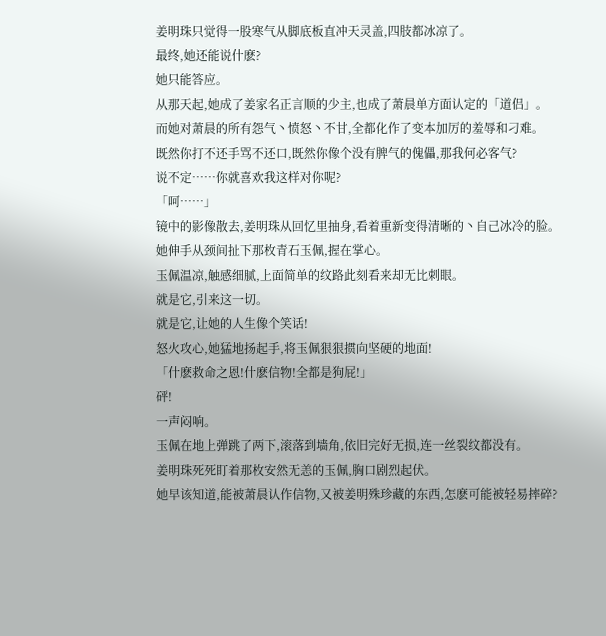姜明珠只觉得一股寒气从脚底板直冲天灵盖,四肢都冰凉了。
最终,她还能说什麽?
她只能答应。
从那天起,她成了姜家名正言顺的少主,也成了萧晨单方面认定的「道侣」。
而她对萧晨的所有怨气丶愤怒丶不甘,全都化作了变本加厉的羞辱和刁难。
既然你打不还手骂不还口,既然你像个没有脾气的傀儡,那我何必客气?
说不定……你就喜欢我这样对你呢?
「呵……」
镜中的影像散去,姜明珠从回忆里抽身,看着重新变得清晰的丶自己冰冷的脸。
她伸手从颈间扯下那枚青石玉佩,握在掌心。
玉佩温凉,触感细腻,上面简单的纹路此刻看来却无比刺眼。
就是它,引来这一切。
就是它,让她的人生像个笑话!
怒火攻心,她猛地扬起手,将玉佩狠狠掼向坚硬的地面!
「什麽救命之恩!什麽信物!全都是狗屁!」
砰!
一声闷响。
玉佩在地上弹跳了两下,滚落到墙角,依旧完好无损,连一丝裂纹都没有。
姜明珠死死盯着那枚安然无恙的玉佩,胸口剧烈起伏。
她早该知道,能被萧晨认作信物,又被姜明殊珍藏的东西,怎麽可能被轻易摔碎?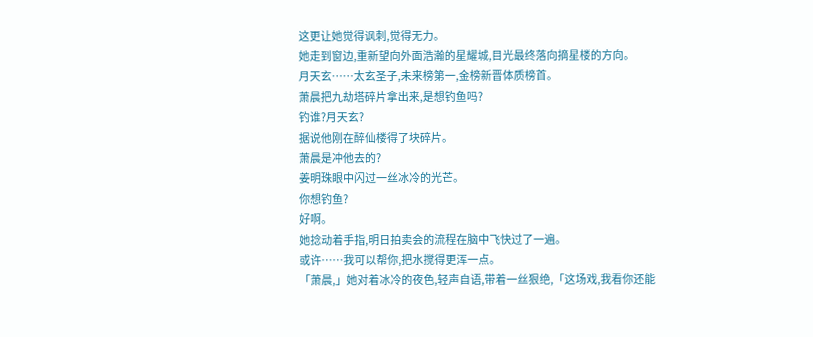这更让她觉得讽刺,觉得无力。
她走到窗边,重新望向外面浩瀚的星耀城,目光最终落向摘星楼的方向。
月天玄……太玄圣子,未来榜第一,金榜新晋体质榜首。
萧晨把九劫塔碎片拿出来,是想钓鱼吗?
钓谁?月天玄?
据说他刚在醉仙楼得了块碎片。
萧晨是冲他去的?
姜明珠眼中闪过一丝冰冷的光芒。
你想钓鱼?
好啊。
她捻动着手指,明日拍卖会的流程在脑中飞快过了一遍。
或许……我可以帮你,把水搅得更浑一点。
「萧晨,」她对着冰冷的夜色,轻声自语,带着一丝狠绝,「这场戏,我看你还能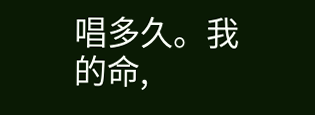唱多久。我的命,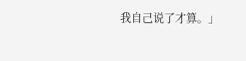我自己说了才算。」